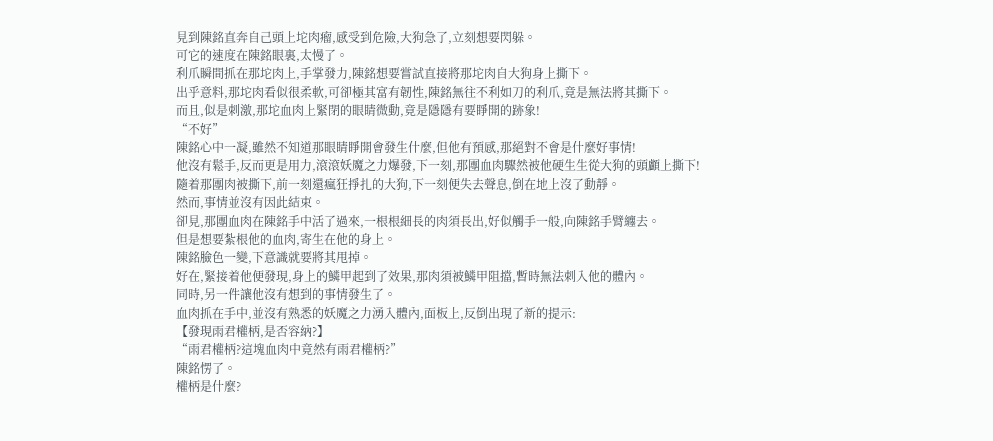見到陳銘直奔自己頭上坨肉瘤,感受到危險,大狗急了,立刻想要閃躲。
可它的速度在陳銘眼裏,太慢了。
利爪瞬間抓在那坨肉上,手掌發力,陳銘想要嘗試直接將那坨肉自大狗身上撕下。
出乎意料,那坨肉看似很柔軟,可卻極其富有韌性,陳銘無往不利如刀的利爪,竟是無法將其撕下。
而且,似是刺激,那坨血肉上緊閉的眼睛微動,竟是隱隱有要睜開的跡象!
“不好”
陳銘心中一凝,雖然不知道那眼睛睜開會發生什麼,但他有預感,那絕對不會是什麼好事情!
他沒有鬆手,反而更是用力,滾滾妖魔之力爆發,下一刻,那團血肉驟然被他硬生生從大狗的頭顱上撕下!
隨着那團肉被撕下,前一刻還瘋狂掙扎的大狗,下一刻便失去聲息,倒在地上沒了動靜。
然而,事情並沒有因此結束。
卻見,那團血肉在陳銘手中活了過來,一根根細長的肉須長出,好似觸手一般,向陳銘手臂纏去。
但是想要紮根他的血肉,寄生在他的身上。
陳銘臉色一變,下意識就要將其甩掉。
好在,緊接着他便發現,身上的鱗甲起到了效果,那肉須被鱗甲阻擋,暫時無法刺入他的體內。
同時,另一件讓他沒有想到的事情發生了。
血肉抓在手中,並沒有熟悉的妖魔之力湧入體內,面板上,反倒出現了新的提示:
【發現雨君權柄,是否容納?】
“雨君權柄?這塊血肉中竟然有雨君權柄?”
陳銘愣了。
權柄是什麼?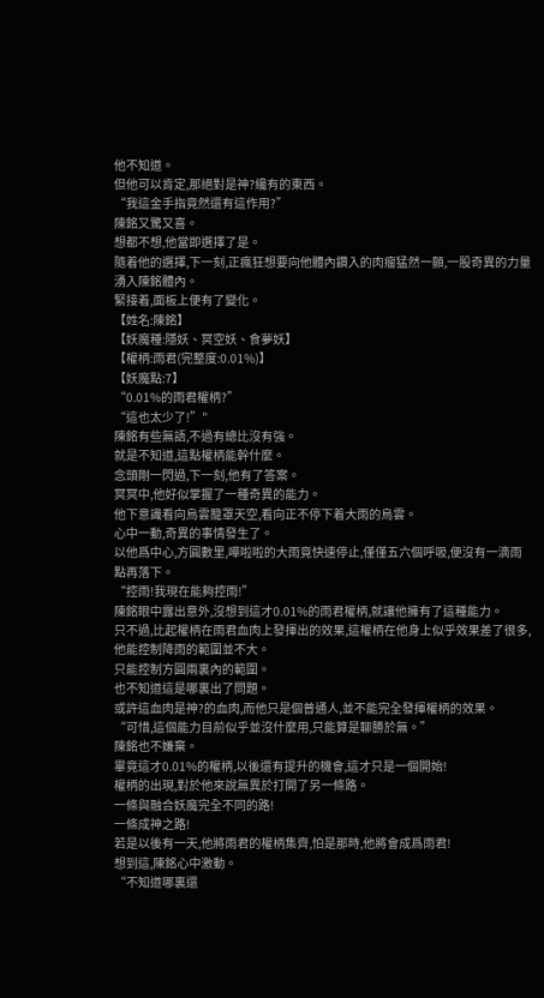他不知道。
但他可以肯定,那絕對是神?纔有的東西。
“我這金手指竟然還有這作用?”
陳銘又驚又喜。
想都不想,他當即選擇了是。
隨着他的選擇,下一刻,正瘋狂想要向他體內鑽入的肉瘤猛然一顫,一股奇異的力量湧入陳銘體內。
緊接着,面板上便有了變化。
【姓名:陳銘】
【妖魔種:隱妖、冥空妖、食夢妖】
【權柄:雨君(完整度:0.01%)】
【妖魔點:7】
“0.01%的雨君權柄?”
“這也太少了!”"
陳銘有些無語,不過有總比沒有強。
就是不知道,這點權柄能幹什麼。
念頭剛一閃過,下一刻,他有了答案。
冥冥中,他好似掌握了一種奇異的能力。
他下意識看向烏雲籠罩天空,看向正不停下着大雨的烏雲。
心中一動,奇異的事情發生了。
以他爲中心,方圓數里,嘩啦啦的大雨竟快速停止,僅僅五六個呼吸,便沒有一滴雨點再落下。
“控雨!我現在能夠控雨!”
陳銘眼中露出意外,沒想到這才0.01%的雨君權柄,就讓他擁有了這種能力。
只不過,比起權柄在雨君血肉上發揮出的效果,這權柄在他身上似乎效果差了很多,他能控制降雨的範圍並不大。
只能控制方圓兩裏內的範圍。
也不知道這是哪裏出了問題。
或許這血肉是神?的血肉,而他只是個普通人,並不能完全發揮權柄的效果。
“可惜,這個能力目前似乎並沒什麼用,只能算是聊勝於無。”
陳銘也不嫌棄。
畢竟這才0.01%的權柄,以後還有提升的機會,這才只是一個開始!
權柄的出現,對於他來說無異於打開了另一條路。
一條與融合妖魔完全不同的路!
一條成神之路!
若是以後有一天,他將雨君的權柄集齊,怕是那時,他將會成爲雨君!
想到這,陳銘心中激動。
“不知道哪裏還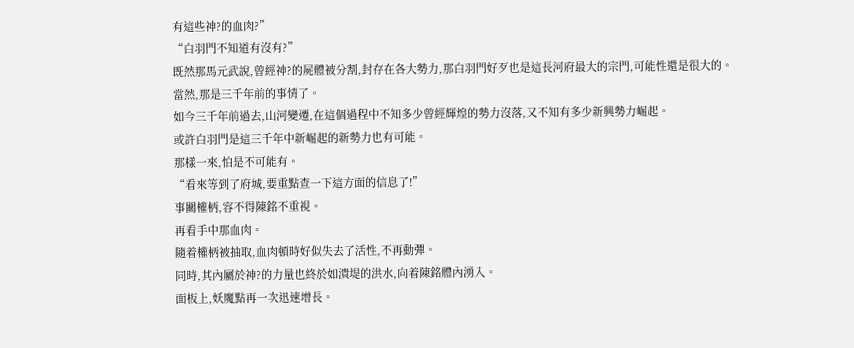有這些神?的血肉?”
“白羽門不知道有沒有?”
既然那馬元武說,曾經神?的屍體被分割,封存在各大勢力,那白羽門好歹也是這長河府最大的宗門,可能性還是很大的。
當然,那是三千年前的事情了。
如今三千年前過去,山河變遷,在這個過程中不知多少曾經輝煌的勢力沒落,又不知有多少新興勢力崛起。
或許白羽門是這三千年中新崛起的新勢力也有可能。
那樣一來,怕是不可能有。
“看來等到了府城,要重點查一下這方面的信息了!”
事關權柄,容不得陳銘不重視。
再看手中那血肉。
隨着權柄被抽取,血肉頓時好似失去了活性,不再動彈。
同時,其內屬於神?的力量也終於如潰堤的洪水,向着陳銘體內湧入。
面板上,妖魔點再一次迅速增長。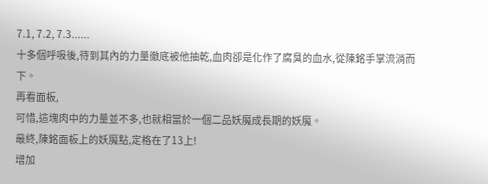7.1, 7.2, 7.3......
十多個呼吸後,待到其內的力量徹底被他抽乾,血肉卻是化作了腐臭的血水,從陳銘手掌流淌而下。
再看面板,
可惜,這塊肉中的力量並不多,也就相當於一個二品妖魔成長期的妖魔。
最終,陳銘面板上的妖魔點,定格在了13上!
增加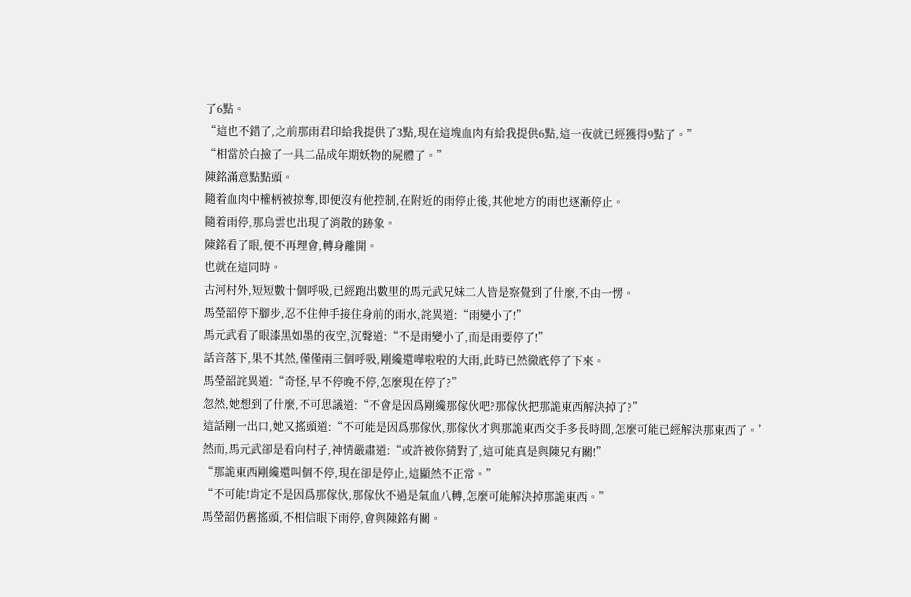了6點。
“這也不錯了,之前那雨君印給我提供了3點,現在這塊血肉有給我提供6點,這一夜就已經獲得9點了。”
“相當於白撿了一具二品成年期妖物的屍體了。”
陳銘滿意點點頭。
隨着血肉中權柄被掠奪,即便沒有他控制,在附近的雨停止後,其他地方的雨也逐漸停止。
隨着雨停,那烏雲也出現了消散的跡象。
陳銘看了眼,便不再理會,轉身離開。
也就在這同時。
古河村外,短短數十個呼吸,已經跑出數里的馬元武兄妹二人皆是察覺到了什麼,不由一愣。
馬瑩韶停下腳步,忍不住伸手接住身前的雨水,詫異道:“雨變小了!”
馬元武看了眼漆黑如墨的夜空,沉聲道:“不是雨變小了,而是雨要停了!”
話音落下,果不其然,僅僅兩三個呼吸,剛纔還嘩啦啦的大雨,此時已然徹底停了下來。
馬瑩韶詫異道:“奇怪,早不停晚不停,怎麼現在停了?”
忽然,她想到了什麼,不可思議道:“不會是因爲剛纔那傢伙吧?那傢伙把那詭東西解決掉了?”
這話剛一出口,她又搖頭道:“不可能是因爲那傢伙,那傢伙才與那詭東西交手多長時間,怎麼可能已經解決那東西了。’
然而,馬元武卻是看向村子,神情嚴肅道:“或許被你猜對了,這可能真是與陳兄有關!”
“那詭東西剛纔還叫個不停,現在卻是停止,這顯然不正常。”
“不可能!肯定不是因爲那傢伙,那傢伙不過是氣血八轉,怎麼可能解決掉那詭東西。”
馬瑩韶仍舊搖頭,不相信眼下雨停,會與陳銘有關。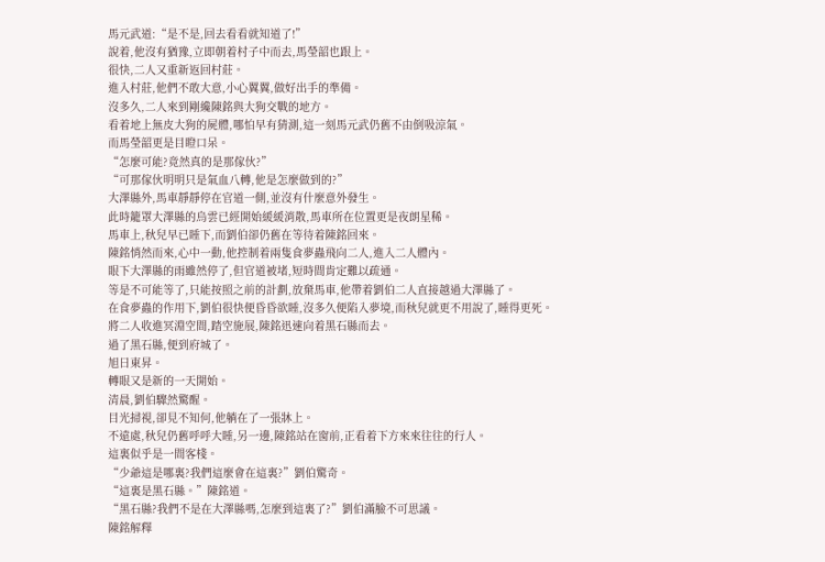馬元武道:“是不是,回去看看就知道了!”
說着,他沒有猶豫,立即朝着村子中而去,馬瑩韶也跟上。
很快,二人又重新返回村莊。
進入村莊,他們不敢大意,小心翼翼,做好出手的準備。
沒多久,二人來到剛纔陳銘與大狗交戰的地方。
看着地上無皮大狗的屍體,哪怕早有猜測,這一刻馬元武仍舊不由倒吸涼氣。
而馬瑩韶更是目瞪口呆。
“怎麼可能?竟然真的是那傢伙?”
“可那傢伙明明只是氣血八轉,他是怎麼做到的?”
大澤縣外,馬車靜靜停在官道一側,並沒有什麼意外發生。
此時籠罩大澤縣的烏雲已經開始緩緩消散,馬車所在位置更是夜朗星稀。
馬車上,秋兒早已睡下,而劉伯卻仍舊在等待着陳銘回來。
陳銘悄然而來,心中一動,他控制着兩隻食夢蟲飛向二人,進入二人體內。
眼下大澤縣的雨雖然停了,但官道被堵,短時間肯定難以疏通。
等是不可能等了,只能按照之前的計劃,放棄馬車,他帶着劉伯二人直接越過大澤縣了。
在食夢蟲的作用下,劉伯很快便昏昏欲睡,沒多久便陷入夢境,而秋兒就更不用說了,睡得更死。
將二人收進冥淵空間,踏空施展,陳銘迅速向着黑石縣而去。
過了黑石縣,便到府城了。
旭日東昇。
轉眼又是新的一天開始。
清晨,劉伯驟然驚醒。
目光掃視,卻見不知何,他躺在了一張牀上。
不遠處,秋兒仍舊呼呼大睡,另一邊,陳銘站在窗前,正看着下方來來往往的行人。
這裏似乎是一間客棧。
“少爺這是哪裏?我們這麼會在這裏?”劉伯驚奇。
“這裏是黑石縣。”陳銘道。
“黑石縣?我們不是在大澤縣嗎,怎麼到這裏了?”劉伯滿臉不可思議。
陳銘解釋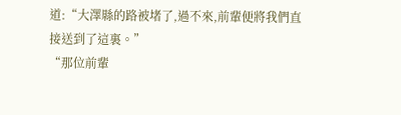道:“大澤縣的路被堵了,過不來,前輩便將我們直接送到了這裏。”
“那位前輩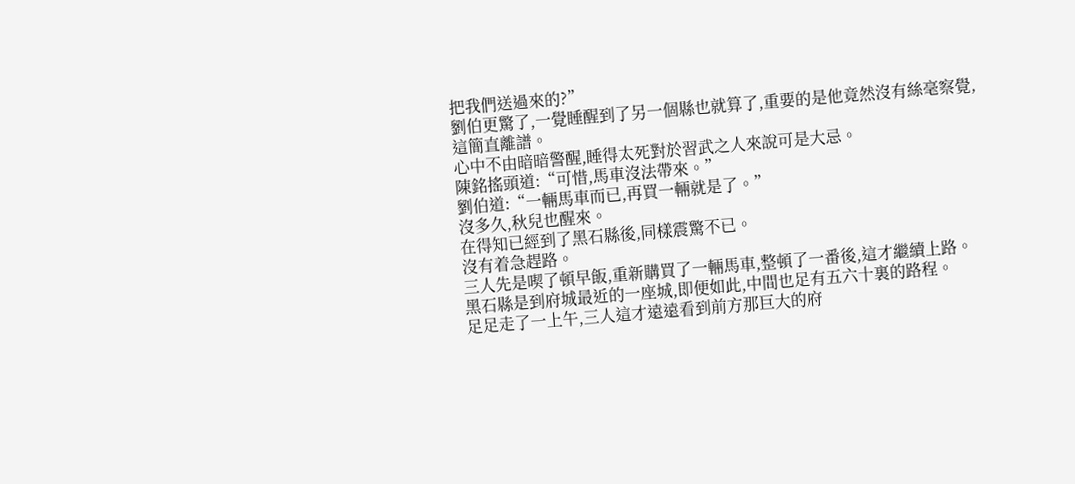把我們送過來的?”
劉伯更驚了,一覺睡醒到了另一個縣也就算了,重要的是他竟然沒有絲毫察覺,這簡直離譜。
心中不由暗暗警醒,睡得太死對於習武之人來說可是大忌。
陳銘搖頭道:“可惜,馬車沒法帶來。”
劉伯道:“一輛馬車而已,再買一輛就是了。”
沒多久,秋兒也醒來。
在得知已經到了黑石縣後,同樣震驚不已。
沒有着急趕路。
三人先是喫了頓早飯,重新購買了一輛馬車,整頓了一番後,這才繼續上路。
黑石縣是到府城最近的一座城,即便如此,中間也足有五六十裏的路程。
足足走了一上午,三人這才遠遠看到前方那巨大的府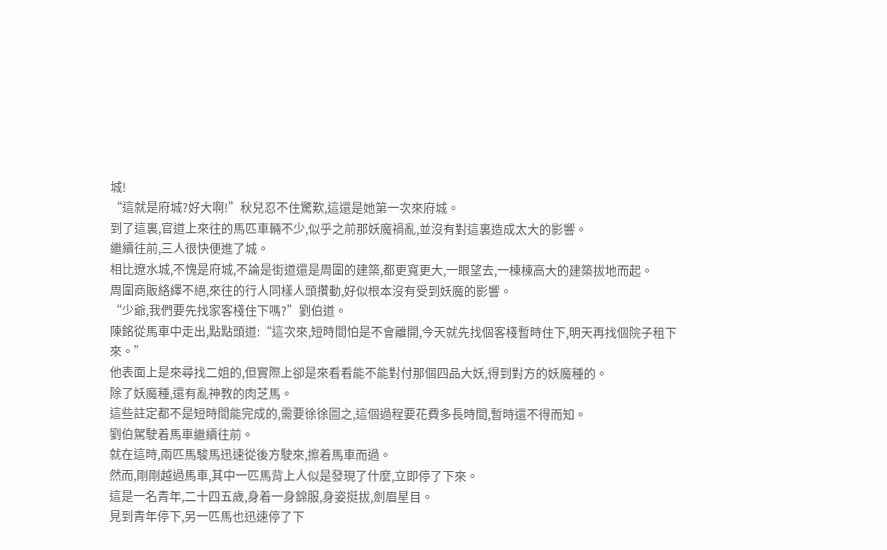城!
“這就是府城?好大啊!”秋兒忍不住驚歎,這還是她第一次來府城。
到了這裏,官道上來往的馬匹車輛不少,似乎之前那妖魔禍亂,並沒有對這裏造成太大的影響。
繼續往前,三人很快便進了城。
相比遼水城,不愧是府城,不論是街道還是周圍的建築,都更寬更大,一眼望去,一棟棟高大的建築拔地而起。
周圍商販絡繹不絕,來往的行人同樣人頭攢動,好似根本沒有受到妖魔的影響。
“少爺,我們要先找家客棧住下嗎?”劉伯道。
陳銘從馬車中走出,點點頭道:“這次來,短時間怕是不會離開,今天就先找個客棧暫時住下,明天再找個院子租下來。”
他表面上是來尋找二姐的,但實際上卻是來看看能不能對付那個四品大妖,得到對方的妖魔種的。
除了妖魔種,還有亂神教的肉芝馬。
這些註定都不是短時間能完成的,需要徐徐圖之,這個過程要花費多長時間,暫時還不得而知。
劉伯駕駛着馬車繼續往前。
就在這時,兩匹馬駿馬迅速從後方駛來,擦着馬車而過。
然而,剛剛越過馬車,其中一匹馬背上人似是發現了什麼,立即停了下來。
這是一名青年,二十四五歲,身着一身錦服,身姿挺拔,劍眉星目。
見到青年停下,另一匹馬也迅速停了下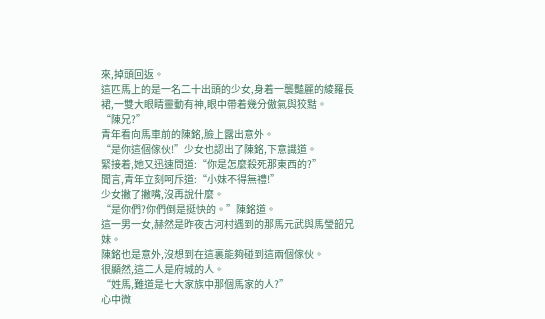來,掉頭回返。
這匹馬上的是一名二十出頭的少女,身着一襲豔麗的綾羅長裙,一雙大眼睛靈動有神,眼中帶着幾分傲氣與狡黠。
“陳兄?”
青年看向馬車前的陳銘,臉上露出意外。
“是你這個傢伙!”少女也認出了陳銘,下意識道。
緊接着,她又迅速問道:“你是怎麼殺死那東西的?”
聞言,青年立刻呵斥道:“小妹不得無禮!”
少女撇了撇嘴,沒再說什麼。
“是你們?你們倒是挺快的。”陳銘道。
這一男一女,赫然是昨夜古河村遇到的那馬元武與馬瑩韶兄妹。
陳銘也是意外,沒想到在這裏能夠碰到這兩個傢伙。
很顯然,這二人是府城的人。
“姓馬,難道是七大家族中那個馬家的人?”
心中微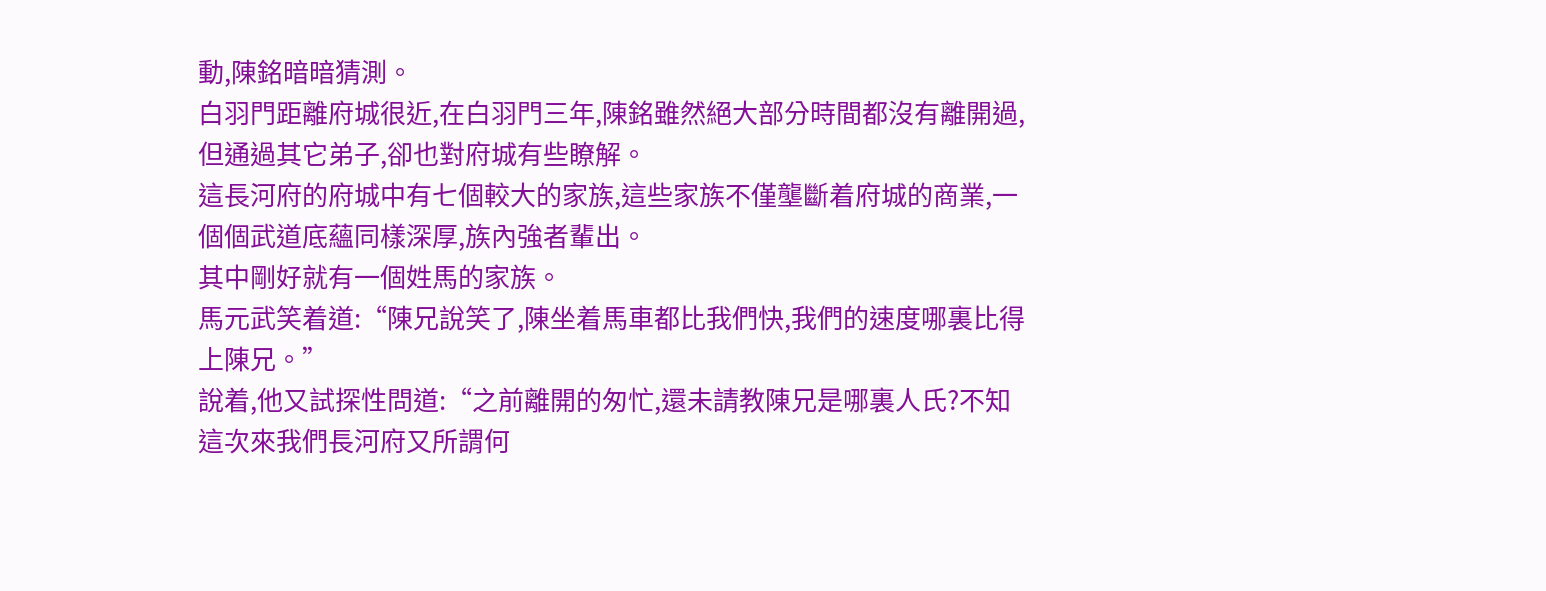動,陳銘暗暗猜測。
白羽門距離府城很近,在白羽門三年,陳銘雖然絕大部分時間都沒有離開過,但通過其它弟子,卻也對府城有些瞭解。
這長河府的府城中有七個較大的家族,這些家族不僅壟斷着府城的商業,一個個武道底蘊同樣深厚,族內強者輩出。
其中剛好就有一個姓馬的家族。
馬元武笑着道:“陳兄說笑了,陳坐着馬車都比我們快,我們的速度哪裏比得上陳兄。”
說着,他又試探性問道:“之前離開的匆忙,還未請教陳兄是哪裏人氏?不知這次來我們長河府又所謂何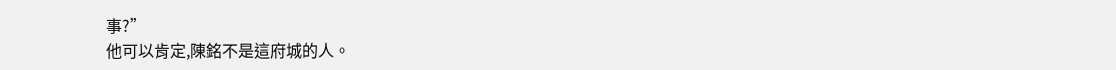事?”
他可以肯定,陳銘不是這府城的人。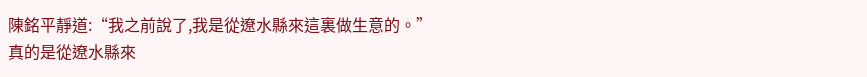陳銘平靜道:“我之前說了,我是從遼水縣來這裏做生意的。”
真的是從遼水縣來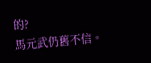的?
馬元武仍舊不信。